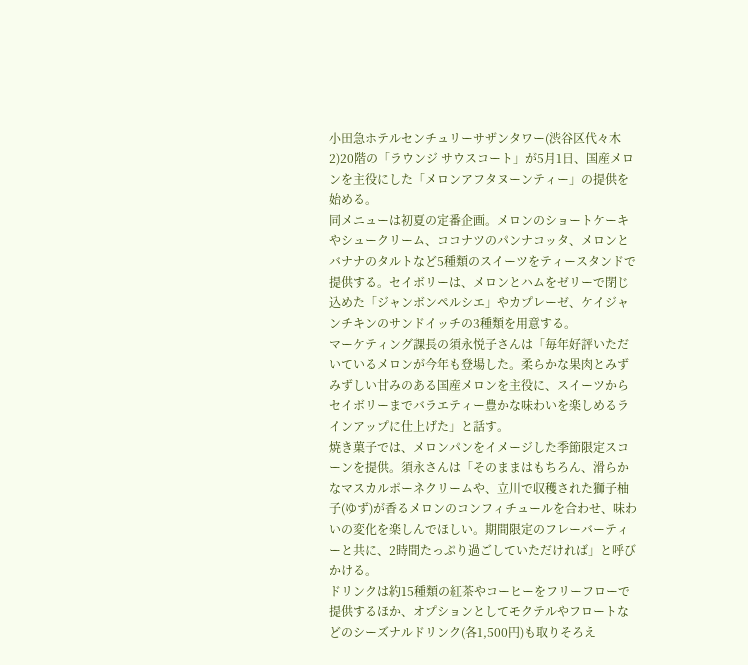小田急ホテルセンチュリーサザンタワー(渋谷区代々木2)20階の「ラウンジ サウスコート」が5月1日、国産メロンを主役にした「メロンアフタヌーンティー」の提供を始める。
同メニューは初夏の定番企画。メロンのショートケーキやシュークリーム、ココナツのパンナコッタ、メロンとバナナのタルトなど5種類のスイーツをティースタンドで提供する。セイボリーは、メロンとハムをゼリーで閉じ込めた「ジャンボンペルシエ」やカプレーゼ、ケイジャンチキンのサンドイッチの3種類を用意する。
マーケティング課長の須永悦子さんは「毎年好評いただいているメロンが今年も登場した。柔らかな果肉とみずみずしい甘みのある国産メロンを主役に、スイーツからセイボリーまでバラエティー豊かな味わいを楽しめるラインアップに仕上げた」と話す。
焼き菓子では、メロンパンをイメージした季節限定スコーンを提供。須永さんは「そのままはもちろん、滑らかなマスカルポーネクリームや、立川で収穫された獅子柚子(ゆず)が香るメロンのコンフィチュールを合わせ、味わいの変化を楽しんでほしい。期間限定のフレーバーティーと共に、2時間たっぷり過ごしていただければ」と呼びかける。
ドリンクは約15種類の紅茶やコーヒーをフリーフローで提供するほか、オプションとしてモクテルやフロートなどのシーズナルドリンク(各1,500円)も取りそろえ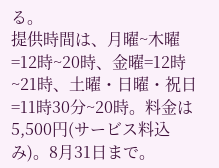る。
提供時間は、月曜~木曜=12時~20時、金曜=12時~21時、土曜・日曜・祝日=11時30分~20時。料金は5,500円(サービス料込み)。8月31日まで。